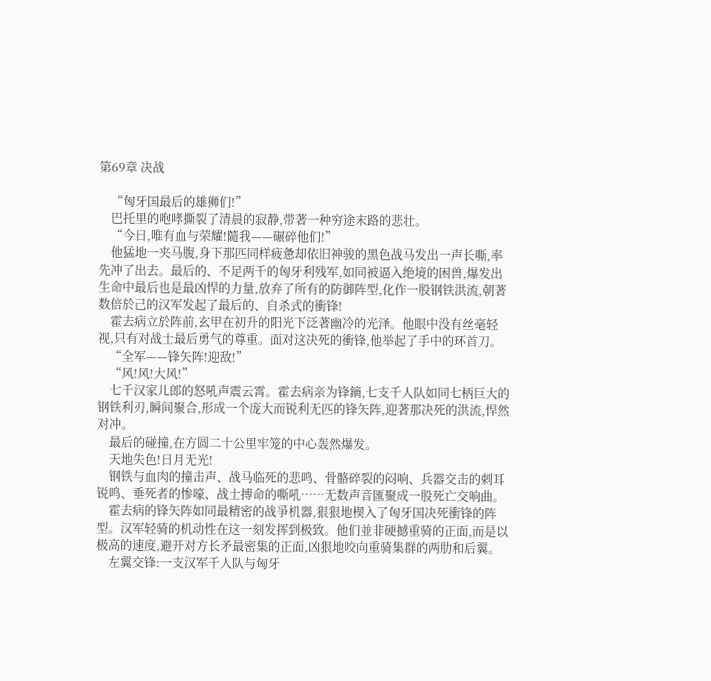第69章 决战

    “匈牙国最后的雄狮们!”
    巴托里的咆哮撕裂了清晨的寂静,带著一种穷途末路的悲壮。
    “今日,唯有血与荣耀!隨我——碾碎他们!”
    他猛地一夹马腹,身下那匹同样疲惫却依旧神骏的黑色战马发出一声长嘶,率先冲了出去。最后的、不足两千的匈牙利残军,如同被逼入绝境的困兽,爆发出生命中最后也是最凶悍的力量,放弃了所有的防御阵型,化作一股钢铁洪流,朝著数倍於己的汉军发起了最后的、自杀式的衝锋!
    霍去病立於阵前,玄甲在初升的阳光下泛著幽冷的光泽。他眼中没有丝毫轻视,只有对战士最后勇气的尊重。面对这决死的衝锋,他举起了手中的环首刀。
    “全军——锋矢阵!迎敌!”
    “风!风!大风!”
    七千汉家儿郎的怒吼声震云霄。霍去病亲为锋鏑,七支千人队如同七柄巨大的钢铁利刃,瞬间聚合,形成一个庞大而锐利无匹的锋矢阵,迎著那决死的洪流,悍然对冲。
    最后的碰撞,在方圆二十公里牢笼的中心轰然爆发。
    天地失色!日月无光!
    钢铁与血肉的撞击声、战马临死的悲鸣、骨骼碎裂的闷响、兵器交击的刺耳锐鸣、垂死者的惨嚎、战士搏命的嘶吼……无数声音匯聚成一股死亡交响曲。
    霍去病的锋矢阵如同最精密的战爭机器,狠狠地楔入了匈牙国决死衝锋的阵型。汉军轻骑的机动性在这一刻发挥到极致。他们並非硬撼重骑的正面,而是以极高的速度,避开对方长矛最密集的正面,凶狠地咬向重骑集群的两肋和后翼。
    左翼交锋:一支汉军千人队与匈牙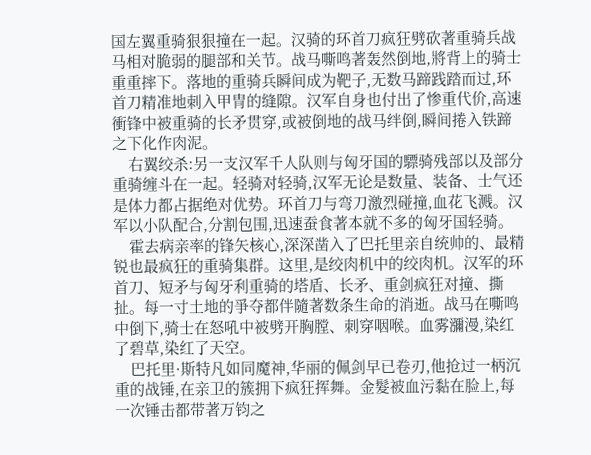国左翼重骑狠狠撞在一起。汉骑的环首刀疯狂劈砍著重骑兵战马相对脆弱的腿部和关节。战马嘶鸣著轰然倒地,將背上的骑士重重摔下。落地的重骑兵瞬间成为靶子,无数马蹄践踏而过,环首刀精准地刺入甲冑的缝隙。汉军自身也付出了惨重代价,高速衝锋中被重骑的长矛贯穿,或被倒地的战马绊倒,瞬间捲入铁蹄之下化作肉泥。
    右翼绞杀:另一支汉军千人队则与匈牙国的驃骑残部以及部分重骑缠斗在一起。轻骑对轻骑,汉军无论是数量、装备、士气还是体力都占据绝对优势。环首刀与弯刀激烈碰撞,血花飞溅。汉军以小队配合,分割包围,迅速蚕食著本就不多的匈牙国轻骑。
    霍去病亲率的锋矢核心,深深凿入了巴托里亲自统帅的、最精锐也最疯狂的重骑集群。这里,是绞肉机中的绞肉机。汉军的环首刀、短矛与匈牙利重骑的塔盾、长矛、重剑疯狂对撞、撕扯。每一寸土地的爭夺都伴隨著数条生命的消逝。战马在嘶鸣中倒下,骑士在怒吼中被劈开胸膛、刺穿咽喉。血雾瀰漫,染红了碧草,染红了天空。
    巴托里·斯特凡如同魔神,华丽的佩剑早已卷刃,他抢过一柄沉重的战锤,在亲卫的簇拥下疯狂挥舞。金髮被血污黏在脸上,每一次锤击都带著万钧之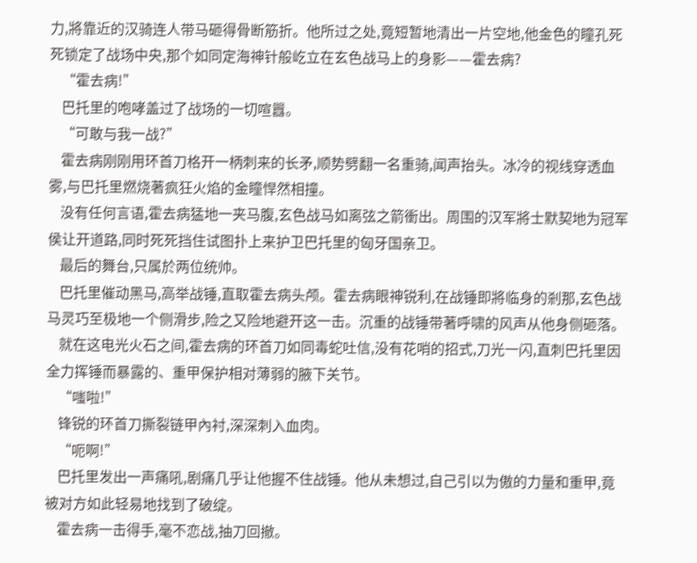力,將靠近的汉骑连人带马砸得骨断筋折。他所过之处,竟短暂地清出一片空地,他金色的瞳孔死死锁定了战场中央,那个如同定海神针般屹立在玄色战马上的身影——霍去病?
    “霍去病!”
    巴托里的咆哮盖过了战场的一切喧囂。
    “可敢与我一战?”
    霍去病刚刚用环首刀格开一柄刺来的长矛,顺势劈翻一名重骑,闻声抬头。冰冷的视线穿透血雾,与巴托里燃烧著疯狂火焰的金瞳悍然相撞。
    没有任何言语,霍去病猛地一夹马腹,玄色战马如离弦之箭衝出。周围的汉军將士默契地为冠军侯让开道路,同时死死挡住试图扑上来护卫巴托里的匈牙国亲卫。
    最后的舞台,只属於两位统帅。
    巴托里催动黑马,高举战锤,直取霍去病头颅。霍去病眼神锐利,在战锤即將临身的剎那,玄色战马灵巧至极地一个侧滑步,险之又险地避开这一击。沉重的战锤带著呼啸的风声从他身侧砸落。
    就在这电光火石之间,霍去病的环首刀如同毒蛇吐信,没有花哨的招式,刀光一闪,直刺巴托里因全力挥锤而暴露的、重甲保护相对薄弱的腋下关节。
    “嗤啦!”
    锋锐的环首刀撕裂链甲內衬,深深刺入血肉。
    “呃啊!”
    巴托里发出一声痛吼,剧痛几乎让他握不住战锤。他从未想过,自己引以为傲的力量和重甲,竟被对方如此轻易地找到了破绽。
    霍去病一击得手,毫不恋战,抽刀回撤。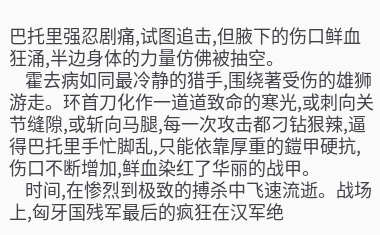巴托里强忍剧痛,试图追击,但腋下的伤口鲜血狂涌,半边身体的力量仿佛被抽空。
    霍去病如同最冷静的猎手,围绕著受伤的雄狮游走。环首刀化作一道道致命的寒光,或刺向关节缝隙,或斩向马腿,每一次攻击都刁钻狠辣,逼得巴托里手忙脚乱,只能依靠厚重的鎧甲硬抗,伤口不断增加,鲜血染红了华丽的战甲。
    时间,在惨烈到极致的搏杀中飞速流逝。战场上,匈牙国残军最后的疯狂在汉军绝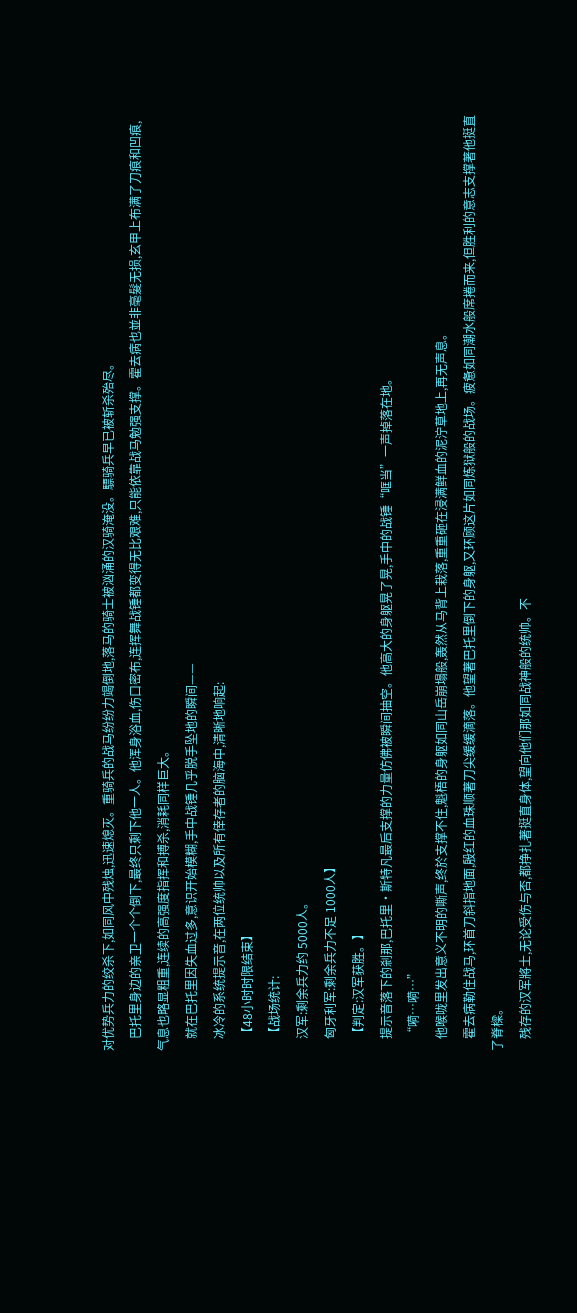对优势兵力的绞杀下,如同风中残烛,迅速熄灭。重骑兵的战马纷纷力竭倒地,落马的骑士被汹涌的汉骑淹没。驃骑兵早已被斩杀殆尽。
    巴托里身边的亲卫一个个倒下,最终只剩下他一人。他浑身浴血,伤口密布,连挥舞战锤都变得无比艰难,只能依靠战马勉强支撑。霍去病也並非毫髮无损,玄甲上布满了刀痕和凹痕,气息也略显粗重,连续的高强度指挥和搏杀,消耗同样巨大。
    就在巴托里因失血过多,意识开始模糊,手中战锤几乎脱手坠地的瞬间——
    冰冷的系统提示音,在两位统帅以及所有倖存者的脑海中,清晰地响起:
    【48小时时限结束】
    【战场统计:
    汉军:剩余兵力约 5000人。
    匈牙利军:剩余兵力不足 1000人】
    【判定:汉军获胜。】
    提示音落下的剎那,巴托里·斯特凡最后支撑的力量仿佛被瞬间抽空。他高大的身躯晃了晃,手中的战锤“哐当”一声掉落在地。
    “嗬…嗬…”
    他喉咙里发出意义不明的嘶声,终於支撑不住,魁梧的身躯如同山岳崩塌般,轰然从马背上栽落,重重砸在浸满鲜血的泥泞草地上,再无声息。
    霍去病勒住战马,环首刀斜指地面,殷红的血珠顺著刀尖缓缓滴落。他望著巴托里倒下的身躯,又环顾这片如同炼狱般的战场。疲惫如同潮水般席捲而来,但胜利的意志支撑著他挺直了脊樑。
    残存的汉军將士,无论受伤与否,都挣扎著挺直身体,望向他们那如同战神般的统帅。不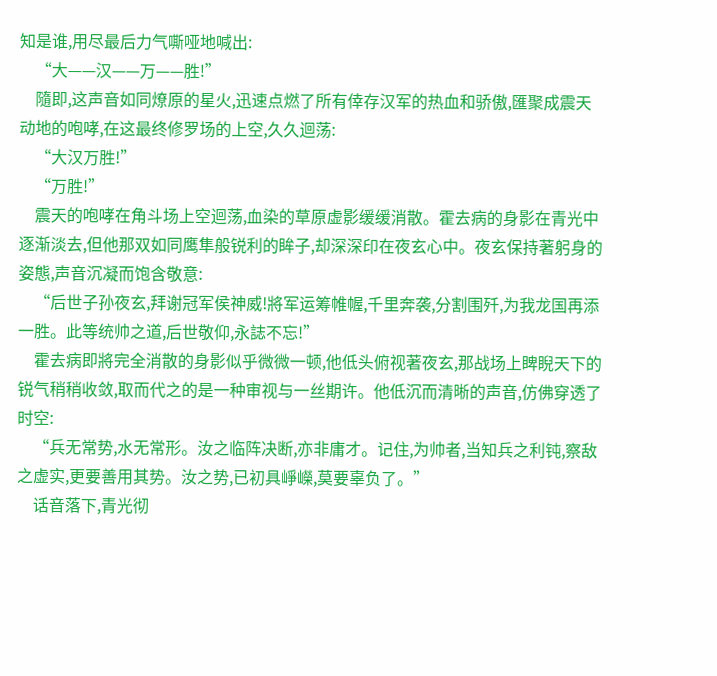知是谁,用尽最后力气嘶哑地喊出:
    “大——汉——万——胜!”
    隨即,这声音如同燎原的星火,迅速点燃了所有倖存汉军的热血和骄傲,匯聚成震天动地的咆哮,在这最终修罗场的上空,久久迴荡:
    “大汉万胜!”
    “万胜!”
    震天的咆哮在角斗场上空迴荡,血染的草原虚影缓缓消散。霍去病的身影在青光中逐渐淡去,但他那双如同鹰隼般锐利的眸子,却深深印在夜玄心中。夜玄保持著躬身的姿態,声音沉凝而饱含敬意:
    “后世子孙夜玄,拜谢冠军侯神威!將军运筹帷幄,千里奔袭,分割围歼,为我龙国再添一胜。此等统帅之道,后世敬仰,永誌不忘!”
    霍去病即將完全消散的身影似乎微微一顿,他低头俯视著夜玄,那战场上睥睨天下的锐气稍稍收敛,取而代之的是一种审视与一丝期许。他低沉而清晰的声音,仿佛穿透了时空:
    “兵无常势,水无常形。汝之临阵决断,亦非庸才。记住,为帅者,当知兵之利钝,察敌之虚实,更要善用其势。汝之势,已初具崢嶸,莫要辜负了。”
    话音落下,青光彻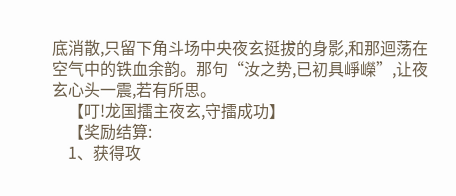底消散,只留下角斗场中央夜玄挺拔的身影,和那迴荡在空气中的铁血余韵。那句“汝之势,已初具崢嶸”,让夜玄心头一震,若有所思。
    【叮!龙国擂主夜玄,守擂成功】
    【奖励结算:
    1、获得攻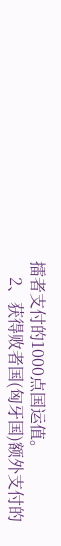擂者支付的1000点国运值。
    2、获得败者国(匈牙国)额外支付的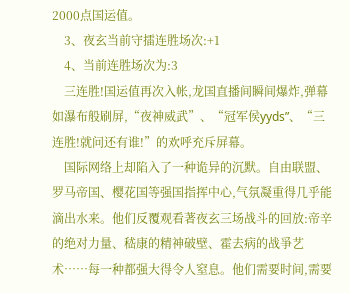2000点国运值。
    3、夜玄当前守擂连胜场次:+1
    4、当前连胜场次为:3
    三连胜!国运值再次入帐,龙国直播间瞬间爆炸,弹幕如瀑布般刷屏,“夜神威武”、“冠军侯yyds”、“三连胜!就问还有谁!”的欢呼充斥屏幕。
    国际网络上却陷入了一种诡异的沉默。自由联盟、罗马帝国、樱花国等强国指挥中心,气氛凝重得几乎能滴出水来。他们反覆观看著夜玄三场战斗的回放:帝辛的绝对力量、嵇康的精神破壁、霍去病的战爭艺术……每一种都强大得令人窒息。他们需要时间,需要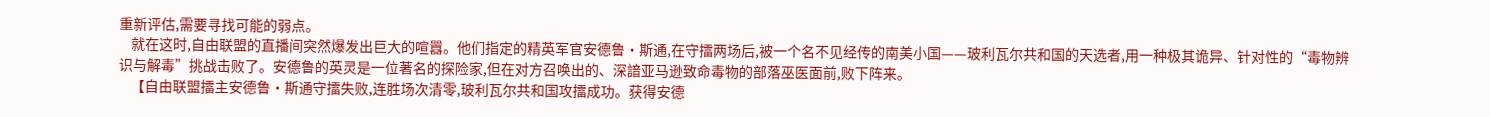重新评估,需要寻找可能的弱点。
    就在这时,自由联盟的直播间突然爆发出巨大的喧囂。他们指定的精英军官安德鲁·斯通,在守擂两场后,被一个名不见经传的南美小国——玻利瓦尔共和国的天选者,用一种极其诡异、针对性的“毒物辨识与解毒”挑战击败了。安德鲁的英灵是一位著名的探险家,但在对方召唤出的、深諳亚马逊致命毒物的部落巫医面前,败下阵来。
    【自由联盟擂主安德鲁·斯通守擂失败,连胜场次清零,玻利瓦尔共和国攻擂成功。获得安德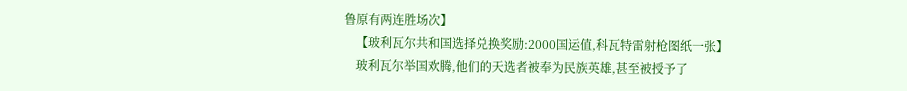鲁原有两连胜场次】
    【玻利瓦尔共和国选择兑换奖励:2000国运值,科瓦特雷射枪图纸一张】
    玻利瓦尔举国欢腾,他们的天选者被奉为民族英雄,甚至被授予了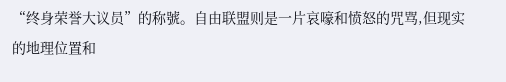“终身荣誉大议员”的称號。自由联盟则是一片哀嚎和愤怒的咒骂,但现实的地理位置和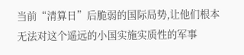当前“清算日”后脆弱的国际局势,让他们根本无法对这个遥远的小国实施实质性的军事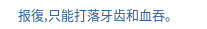报復,只能打落牙齿和血吞。